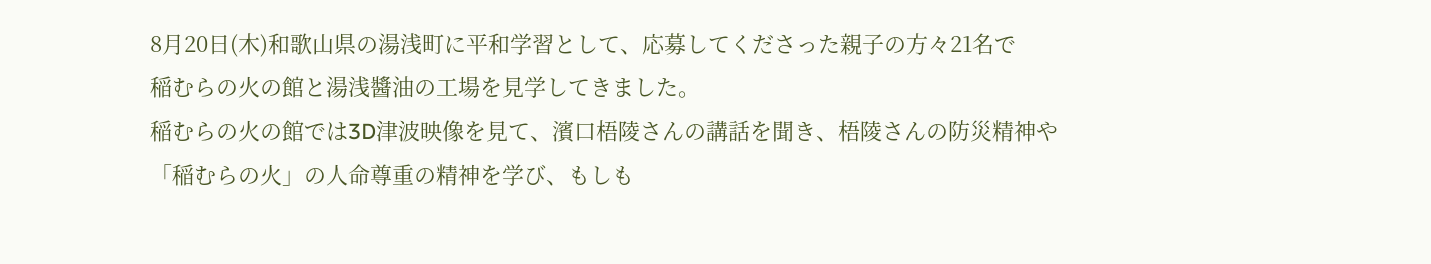8月20日(木)和歌山県の湯浅町に平和学習として、応募してくださった親子の方々21名で
稲むらの火の館と湯浅醬油の工場を見学してきました。
稲むらの火の館では3D津波映像を見て、濱口梧陵さんの講話を聞き、梧陵さんの防災精神や「稲むらの火」の人命尊重の精神を学び、もしも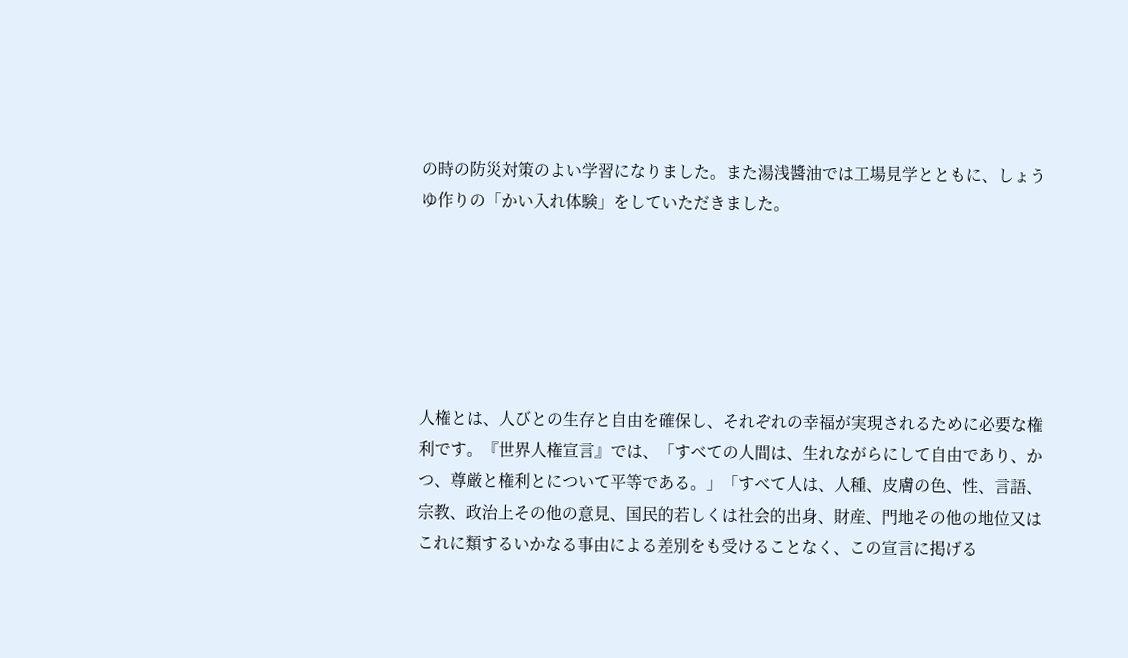の時の防災対策のよい学習になりました。また湯浅醬油では工場見学とともに、しょうゆ作りの「かい入れ体験」をしていただきました。






人権とは、人びとの生存と自由を確保し、それぞれの幸福が実現されるために必要な権利です。『世界人権宣言』では、「すべての人間は、生れながらにして自由であり、かつ、尊厳と権利とについて平等である。」「すべて人は、人種、皮膚の色、性、言語、宗教、政治上その他の意見、国民的若しくは社会的出身、財産、門地その他の地位又はこれに類するいかなる事由による差別をも受けることなく、この宣言に掲げる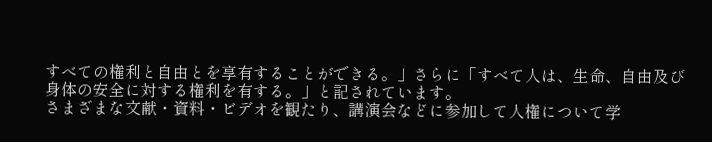すべての権利と自由とを享有することができる。」さらに「すべて人は、生命、自由及び身体の安全に対する権利を有する。」と記されています。
さまざまな文献・資料・ビデオを観たり、講演会などに参加して人権について学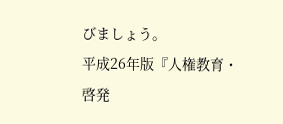びましょう。
平成26年版『人権教育・啓発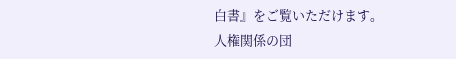白書』をご覧いただけます。
人権関係の団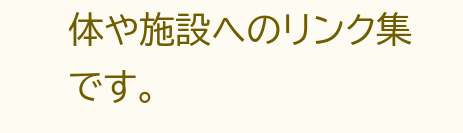体や施設へのリンク集です。